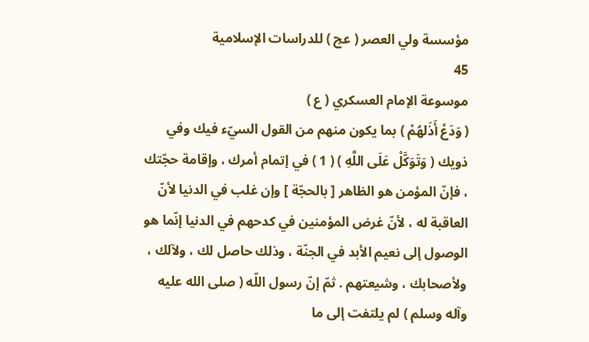مؤسسة ولي العصر ( عج ) للدراسات الإسلامية
45
موسوعة الإمام العسكري ( ع )
( وَدَعْ أَذَلهُمْ ) بما يكون منهم من القول السيّء فيك وفي ذويك ( وَتَوَكَّلْ عَلَى اللَّهِ ) ( 1 ) في إتمام أمرك ، وإقامة حجّتك ، فإنّ المؤمن هو الظاهر [ بالحجّة ] وإن غلب في الدنيا لأنّ العاقبة له ، لأنّ غرض المؤمنين في كدحهم في الدنيا إنّما هو الوصول إلى نعيم الأبد في الجنّة ، وذلك حاصل لك ، ولآلك ، ولأصحابك ، وشيعتهم . ثمّ إنّ رسول اللّه ( صلى الله عليه وآله وسلم ) لم يلتفت إلى ما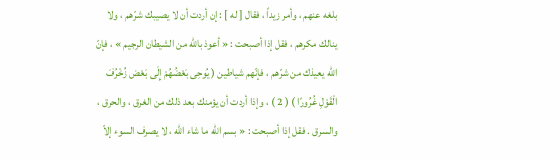بلغه عنهم ، وأمر زيداً ، فقال [ له ] : إن أردت أن لا يصيبك شرّهم ، ولا ينالك مكرهم ، فقل إذا أصبحت : « أعوذ باللّه من الشيطان الرجيم » ، فإنّ اللّه يعيذك من شرّهم ، فإنّهم شياطين ( يُوحِى بَعْضُهُمْ إِلَى بَعْض زُخْرُفَ الْقَوْلِ غُرُورًا ) ( 2 ) ، وإذا أردت أن يؤمنك بعد ذلك من الغرق ، والحرق ، والسرق . فقل إذا أصبحت : « بسم اللّه ما شاء اللّه ، لا يصرف السوء إلاّ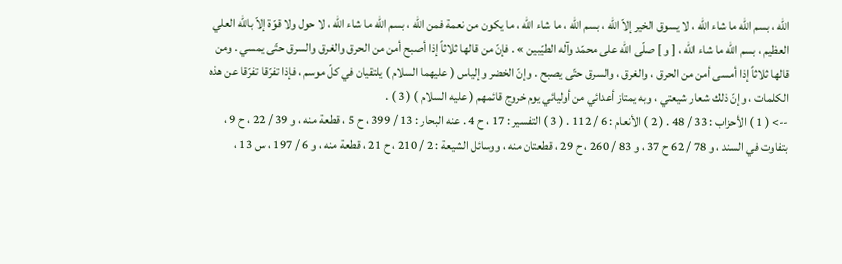اللّه ، بسم اللّه ما شاء اللّه ، لا يسوق الخير إلاّ اللّه ، بسم اللّه ، ما شاء اللّه ، ما يكون من نعمة فمن اللّه ، بسم اللّه ما شاء اللّه ، لا حول ولا قوّة إلاّ باللّه العلي العظيم ، بسم اللّه ما شاء اللّه ، [ و ] صلّى اللّه على محمّد وآله الطيّبين » . فإنّ من قالها ثلاثاً إذا أصبح أمن من الحرق والغرق والسرق حتّى يمسي . ومن قالها ثلاثاً إذا أمسى أمن من الحرق ، والغرق ، والسرق حتّى يصبح . وإنّ الخضر وإلياس ( عليهما السلام ) يلتقيان في كلّ موسم ، فإذا تفرّقا تفرّقا عن هذه الكلمات ، وإنّ ذلك شعار شيعتي ، وبه يمتاز أعدائي من أوليائي يوم خروج قائمهم ( عليه السلام ) ( 3 ) .
--> ( 1 ) الأحزاب : 33 / 48 . ( 2 ) الأنعام : 6 / 112 . ( 3 ) التفسير : 17 ، ح 4 . عنه البحار : 13 / 399 ، ح 5 ، قطعة منه ، و 39 / 22 ، ح 9 ، بتفاوت في السند ، و 78 / 62 ح 37 ، و 83 / 260 ، ح 29 ، قطعتان منه ، ووسائل الشيعة : 2 / 210 ، ح 21 ، قطعة منه ، و 6 / 197 ، س 13 ،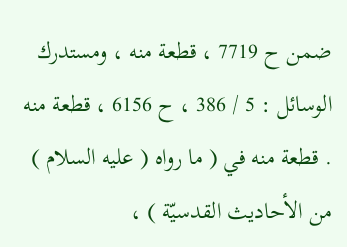ضمن ح 7719 ، قطعة منه ، ومستدرك الوسائل : 5 / 386 ، ح 6156 ، قطعة منه . قطعة منه في ( ما رواه ( عليه السلام ) من الأحاديث القدسيّة ) ،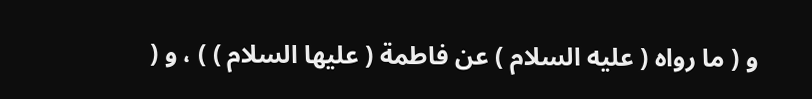و ( ما رواه ( عليه السلام ) عن فاطمة ( عليها السلام ) ) ، و (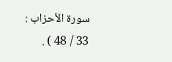سورة الأحزاب : 33 / 48 ) .